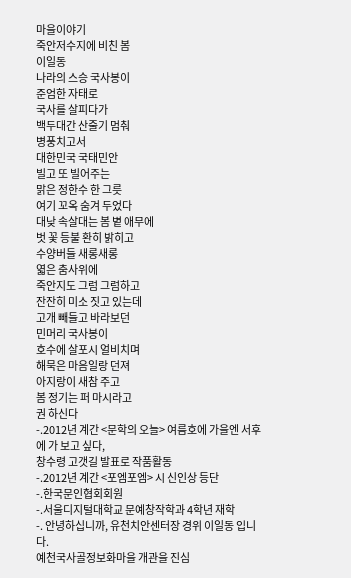마을이야기
죽안저수지에 비친 봄
이일동
나라의 스승 국사봉이
준엄한 자태로
국사를 살피다가
백두대간 산줄기 멈춰
병풍치고서
대한민국 국태민안
빌고 또 빌어주는
맑은 정한수 한 그릇
여기 꼬옥 숨겨 두었다
대낮 속살대는 봄 볕 애무에
벗 꽃 등불 환히 밝히고
수양버들 새롱새롱
엷은 춤사위에
죽안지도 그럼 그럼하고
잔잔히 미소 짓고 있는데
고개 빼들고 바라보던
민머리 국사봉이
호수에 살포시 얼비치며
해묵은 마음일랑 던져
아지랑이 새참 주고
봄 정기는 퍼 마시라고
권 하신다
-.2012년 계간 <문학의 오늘> 여름호에 가을엔 서후에 가 보고 싶다,
창수령 고갯길 발표로 작품활동
-.2012년 계간 <포엠포엠> 시 신인상 등단
-.한국문인협회회원
-.서울디지털대학교 문예창작학과 4학년 재학
-. 안녕하십니까, 유천치안센터장 경위 이일동 입니다.
예천국사골정보화마을 개관을 진심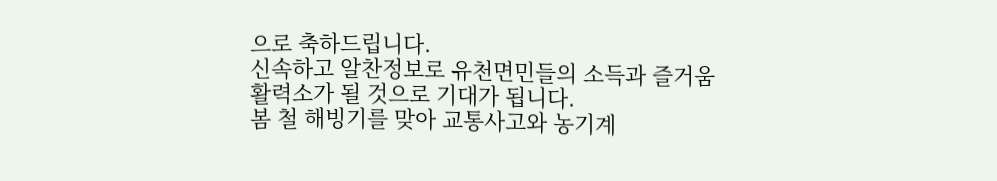으로 축하드립니다.
신속하고 알찬정보로 유천면민들의 소득과 즐거움
활력소가 될 것으로 기대가 됩니다.
봄 철 해빙기를 맞아 교통사고와 농기계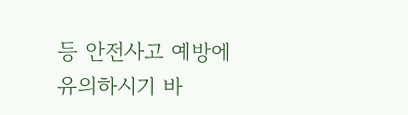등 안전사고 예방에
유의하시기 바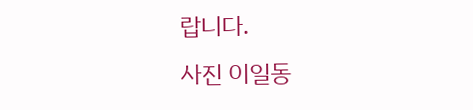랍니다.
사진 이일동